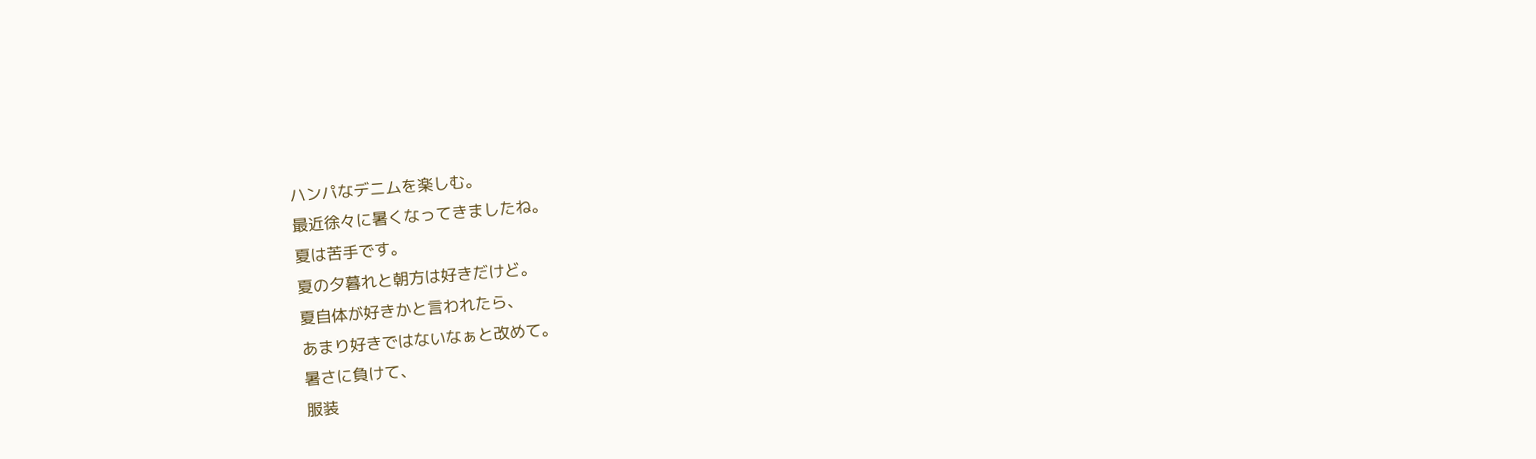ハンパなデニムを楽しむ。
最近徐々に暑くなってきましたね。
夏は苦手です。
夏の夕暮れと朝方は好きだけど。
夏自体が好きかと言われたら、
あまり好きではないなぁと改めて。
暑さに負けて、
服装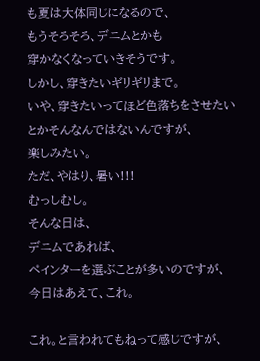も夏は大体同じになるので、
もうそろそろ、デニムとかも
穿かなくなっていきそうです。
しかし、穿きたいギリギリまで。
いや、穿きたいってほど色落ちをさせたい
とかそんなんではないんですが、
楽しみたい。
ただ、やはり、暑い!!!
むっしむし。
そんな日は、
デニムであれば、
ペインターを選ぶことが多いのですが、
今日はあえて、これ。

これ。と言われてもねって感じですが、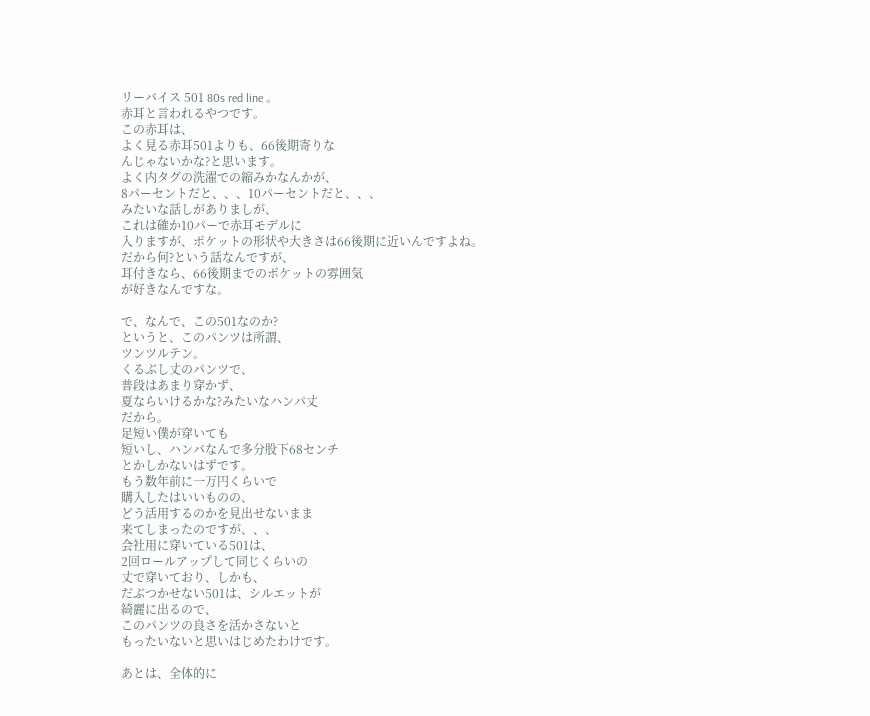リーバイス 501 80s red line 。
赤耳と言われるやつです。
この赤耳は、
よく見る赤耳501よりも、66後期寄りな
んじゃないかな?と思います。
よく内タグの洗濯での縮みかなんかが、
8パーセントだと、、、10パーセントだと、、、
みたいな話しがありましが、
これは確か10パーで赤耳モデルに
入りますが、ポケットの形状や大きさは66後期に近いんですよね。
だから何?という話なんですが、
耳付きなら、66後期までのポケットの雰囲気
が好きなんですな。

で、なんで、この501なのか?
というと、このパンツは所謂、
ツンツルテン。
くるぶし丈のパンツで、
普段はあまり穿かず、
夏ならいけるかな?みたいなハンパ丈
だから。
足短い僕が穿いても
短いし、ハンパなんで多分股下68センチ
とかしかないはずです。
もう数年前に一万円くらいで
購入したはいいものの、
どう活用するのかを見出せないまま
来てしまったのですが、、、
会社用に穿いている501は、
2回ロールアップして同じくらいの
丈で穿いており、しかも、
だぶつかせない501は、シルエットが
綺麗に出るので、
このパンツの良さを活かさないと
もったいないと思いはじめたわけです。

あとは、全体的に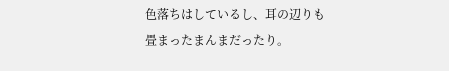色落ちはしているし、耳の辺りも
畳まったまんまだったり。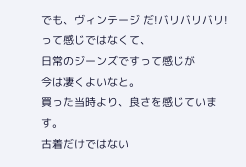でも、ヴィンテージ だ!バリバリバリ!
って感じではなくて、
日常のジーンズですって感じが
今は凄くよいなと。
買った当時より、良さを感じています。
古着だけではない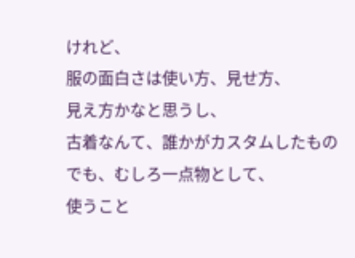けれど、
服の面白さは使い方、見せ方、
見え方かなと思うし、
古着なんて、誰かがカスタムしたもの
でも、むしろ一点物として、
使うこと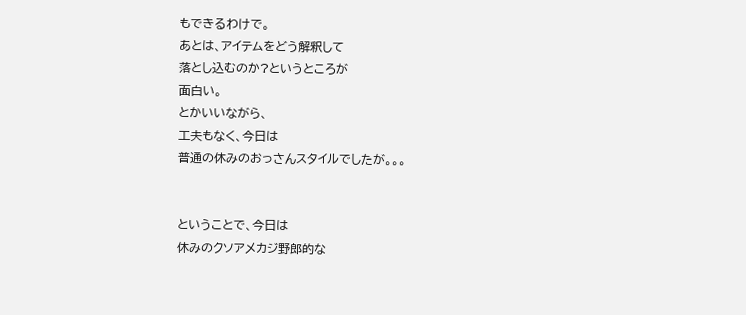もできるわけで。
あとは、アイテムをどう解釈して
落とし込むのか?というところが
面白い。
とかいいながら、
工夫もなく、今日は
普通の休みのおっさんスタイルでしたが。。。


ということで、今日は
休みのクソアメカジ野郎的な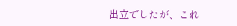出立でしたが、これ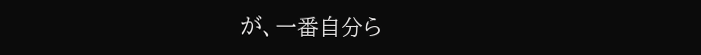が、一番自分ら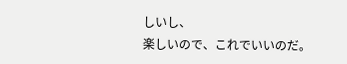しいし、
楽しいので、これでいいのだ。